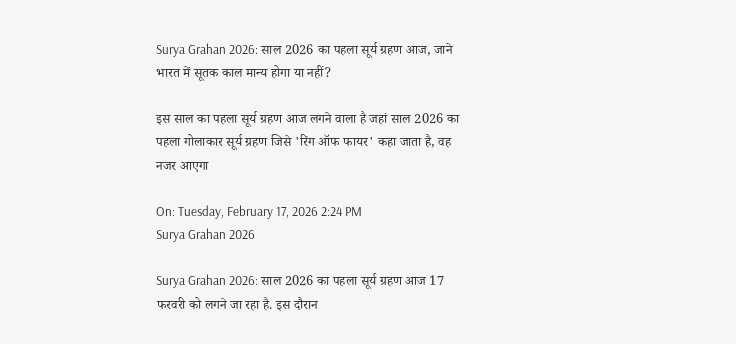Surya Grahan 2026: साल 2026 का पहला सूर्य ग्रहण आज, जाने भारत में सूतक काल मान्य होगा या नहीं?

इस साल का पहला सूर्य ग्रहण आज लगने वाला है जहां साल 2026 का पहला गोलाकार सूर्य ग्रहण जिसे 'रिंग ऑफ फायर' कहा जाता है, वह नजर आएगा

On: Tuesday, February 17, 2026 2:24 PM
Surya Grahan 2026

Surya Grahan 2026: साल 2026 का पहला सूर्य ग्रहण आज 17 फरवरी को लगने जा रहा है. इस दौरान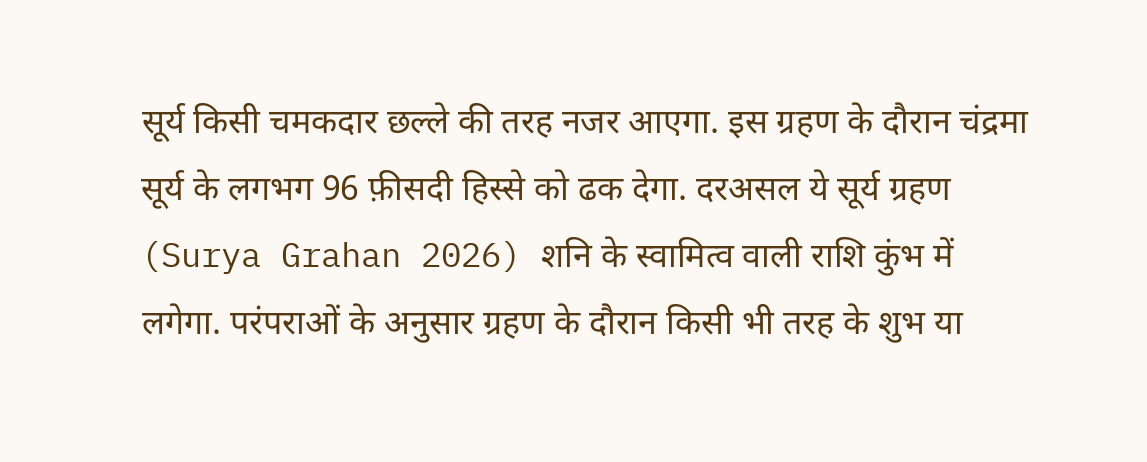सूर्य किसी चमकदार छल्ले की तरह नजर आएगा. इस ग्रहण के दौरान चंद्रमा सूर्य के लगभग 96 फ़ीसदी हिस्से को ढक देगा. दरअसल ये सूर्य ग्रहण (Surya Grahan 2026) शनि के स्वामित्व वाली राशि कुंभ में लगेगा. परंपराओं के अनुसार ग्रहण के दौरान किसी भी तरह के शुभ या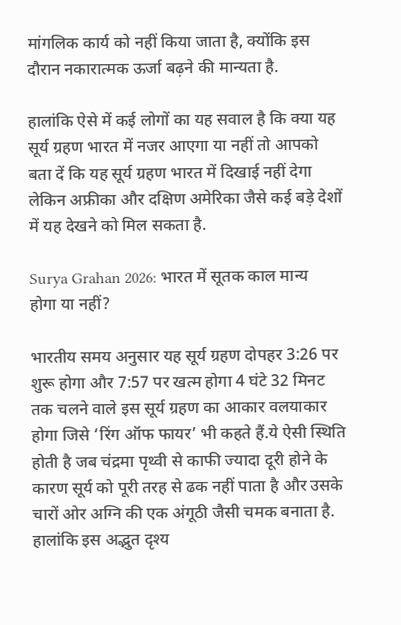मांगलिक कार्य को नहीं किया जाता है, क्योंकि इस दौरान नकारात्मक ऊर्जा बढ़ने की मान्यता है.

हालांकि ऐसे में कई लोगों का यह सवाल है कि क्या यह सूर्य ग्रहण भारत में नजर आएगा या नहीं तो आपको बता दें कि यह सूर्य ग्रहण भारत में दिखाई नहीं देगा लेकिन अफ्रीका और दक्षिण अमेरिका जैसे कई बड़े देशों में यह देखने को मिल सकता है.

Surya Grahan 2026: भारत में सूतक काल मान्य होगा या नहीं?

भारतीय समय अनुसार यह सूर्य ग्रहण दोपहर 3:26 पर शुरू होगा और 7:57 पर खत्म होगा 4 घंटे 32 मिनट तक चलने वाले इस सूर्य ग्रहण का आकार वलयाकार होगा जिसे ‘रिंग ऑफ फायर’ भी कहते हैं.ये ऐसी स्थिति होती है जब चंद्रमा पृथ्वी से काफी ज्यादा दूरी होने के कारण सूर्य को पूरी तरह से ढक नहीं पाता है और उसके चारों ओर अग्नि की एक अंगूठी जैसी चमक बनाता है. हालांकि इस अद्भुत दृश्य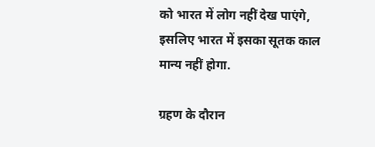को भारत में लोग नहीं देख पाएंगे, इसलिए भारत में इसका सूतक काल मान्य नहीं होगा.

ग्रहण के दौरान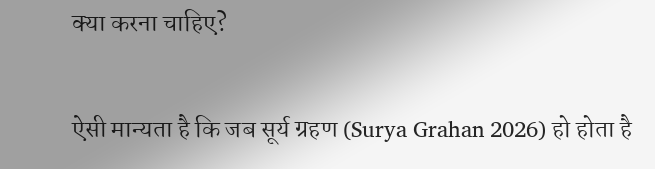क्या करना चाहिए?

ऐसी मान्यता है कि जब सूर्य ग्रहण (Surya Grahan 2026) हो होता है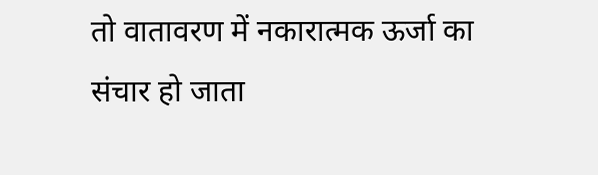तो वातावरण में नकारात्मक ऊर्जा का संचार हो जाता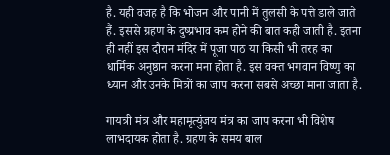है. यही वजह है कि भोजन और पानी में तुलसी के पत्ते डाले जाते हैं. इससे ग्रहण के दुष्प्रभाव कम होने की बात कही जाती है. इतना ही नहीं इस दौरान मंदिर में पूजा पाठ या किसी भी तरह का धार्मिक अनुष्ठान करना मना होता है. इस वक्त भगवान विष्णु का ध्यान और उनके मित्रों का जाप करना सबसे अच्छा माना जाता है.

गायत्री मंत्र और महामृत्युंजय मंत्र का जाप करना भी विशेष लाभदायक होता है. ग्रहण के समय बाल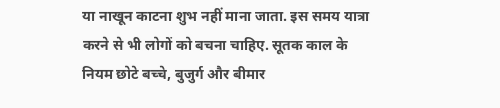या नाखून काटना शुभ नहीं माना जाता. इस समय यात्रा करने से भी लोगों को बचना चाहिए. सूतक काल के नियम छोटे बच्चे, बुजुर्ग और बीमार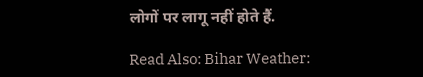लोगों पर लागू नहीं होते हैं.

Read Also: Bihar Weather: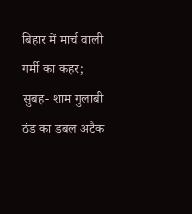बिहार में मार्च वाली गर्मी का कहर; सुबह- शाम गुलाबी ठंड का डबल अटैक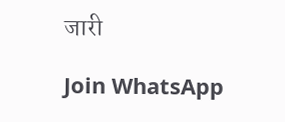जारी

Join WhatsApp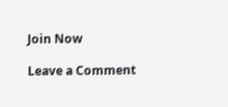Join Now

Leave a Comment